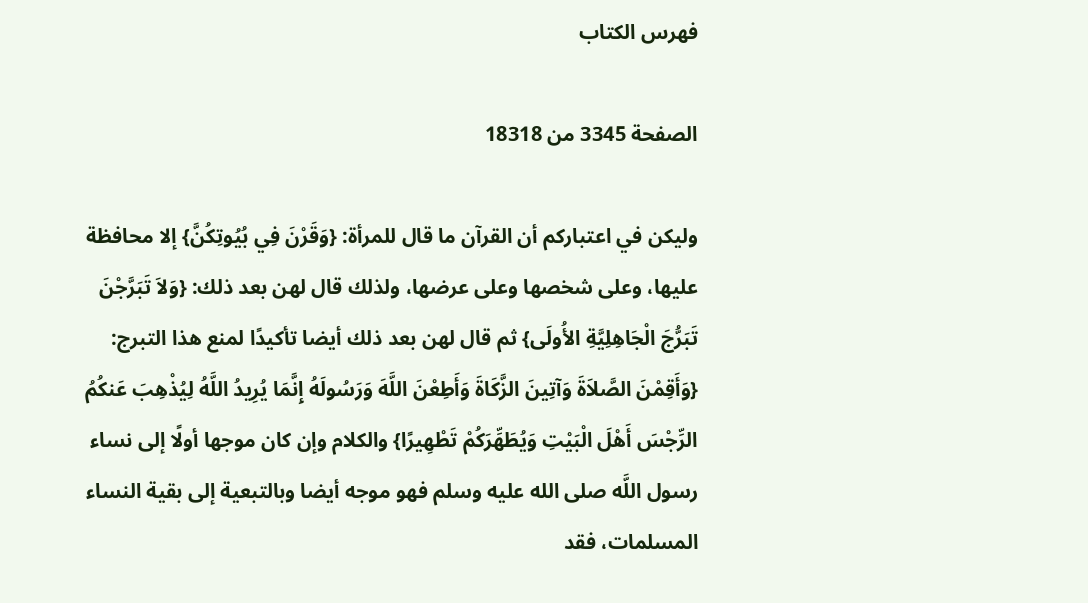فهرس الكتاب

الصفحة 3345 من 18318

وليكن في اعتباركم أن القرآن ما قال للمرأة: {وَقَرْنَ فِي بُيُوتِكُنَّ} إلا محافظة عليها، وعلى شخصها وعلى عرضها، ولذلك قال لهن بعد ذلك: {وَلاَ تَبَرَّجْنَ تَبَرُّجَ الْجَاهِلِيَّةِ الأُولَى} ثم قال لهن بعد ذلك أيضا تأكيدًا لمنع هذا التبرج: {وَأَقِمْنَ الصَّلاَةَ وَآتِينَ الزَّكَاةَ وَأَطِعْنَ اللَّهَ وَرَسُولَهُ إِنَّمَا يُرِيدُ اللَّهُ لِيُذْهِبَ عَنكُمُ الرِّجْسَ أَهْلَ الْبَيْتِ وَيُطَهِّرَكُمْ تَطْهِيرًا} والكلام وإن كان موجها أولًا إلى نساء رسول اللَّه صلى الله عليه وسلم فهو موجه أيضا وبالتبعية إلى بقية النساء المسلمات، فقد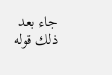جاء بعد ذلك قوله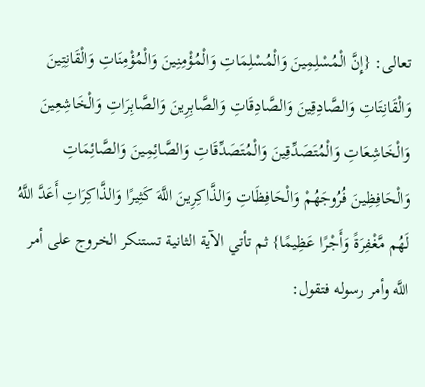تعالى: {إِنَّ الْمُسْلِمِينَ وَالْمُسْلِمَاتِ وَالْمُؤْمِنِينَ وَالْمُؤْمِنَاتِ وَالْقَانِتِينَ وَالْقَانِتَاتِ وَالصَّادِقِينَ وَالصَّادِقَاتِ وَالصَّابِرِينَ وَالصَّابِرَاتِ وَالْخَاشِعِينَ وَالْخَاشِعَاتِ وَالْمُتَصَدِّقِينَ وَالْمُتَصَدِّقَاتِ وَالصَّائِمِينَ وَالصَّائِمَاتِ وَالْحَافِظِينَ فُرُوجَهُمْ وَالْحَافِظَاتِ وَالذَّاكِرِينَ اللَّهَ كَثِيرًا وَالذَّاكِرَاتِ أَعَدَّ اللَّهُ لَهُم مَّغْفِرَةً وَأَجْرًا عَظِيمًا} ثم تأتي الآية الثانية تستنكر الخروج على أمر اللَّه وأمر رسوله فتقول: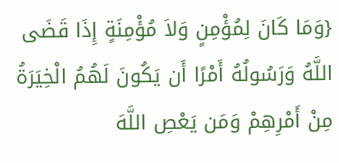{وَمَا كَانَ لِمُؤْمِنٍ وَلاَ مُؤْمِنَةٍ إِذَا قَضَى اللَّهُ وَرَسُولُهُ أَمْرًا أَن يَكُونَ لَهُمُ الْخِيَرَةُ مِنْ أَمْرِهِمْ وَمَن يَعْصِ اللَّهَ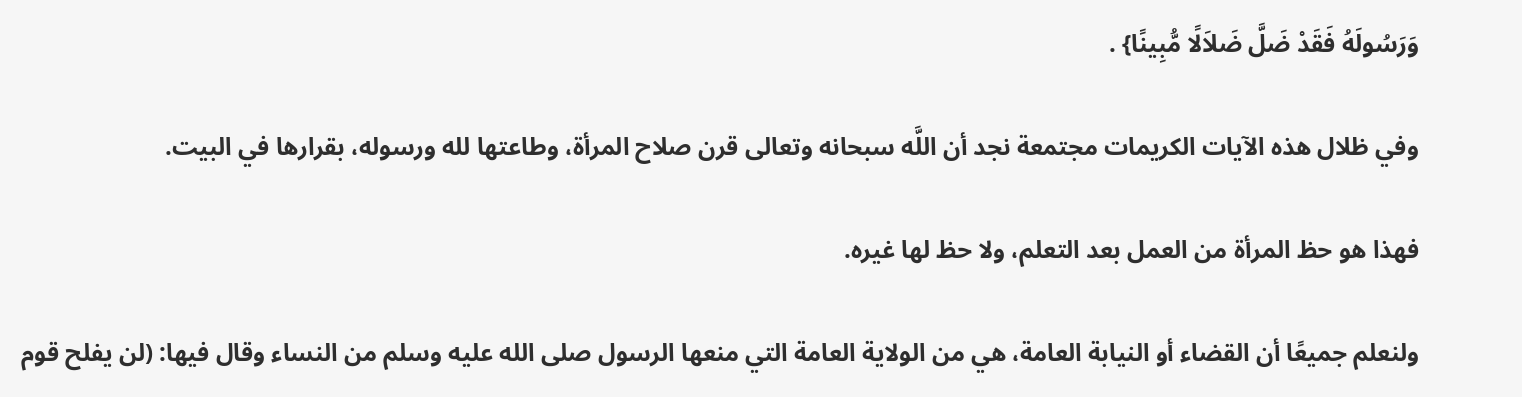وَرَسُولَهُ فَقَدْ ضَلَّ ضَلاَلًا مُّبِينًا} .

وفي ظلال هذه الآيات الكريمات مجتمعة نجد أن اللَّه سبحانه وتعالى قرن صلاح المرأة، وطاعتها لله ورسوله، بقرارها في البيت.

فهذا هو حظ المرأة من العمل بعد التعلم، ولا حظ لها غيره.

ولنعلم جميعًا أن القضاء أو النيابة العامة، هي من الولاية العامة التي منعها الرسول صلى الله عليه وسلم من النساء وقال فيها: (لن يفلح قوم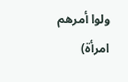ولوا أمرهم امرأة)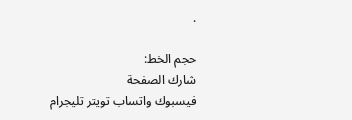.

حجم الخط:
شارك الصفحة
فيسبوك واتساب تويتر تليجرام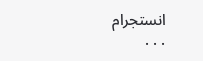انستجرام
. . .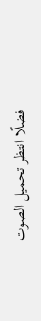فضلًا انتظر تحميل الصوت